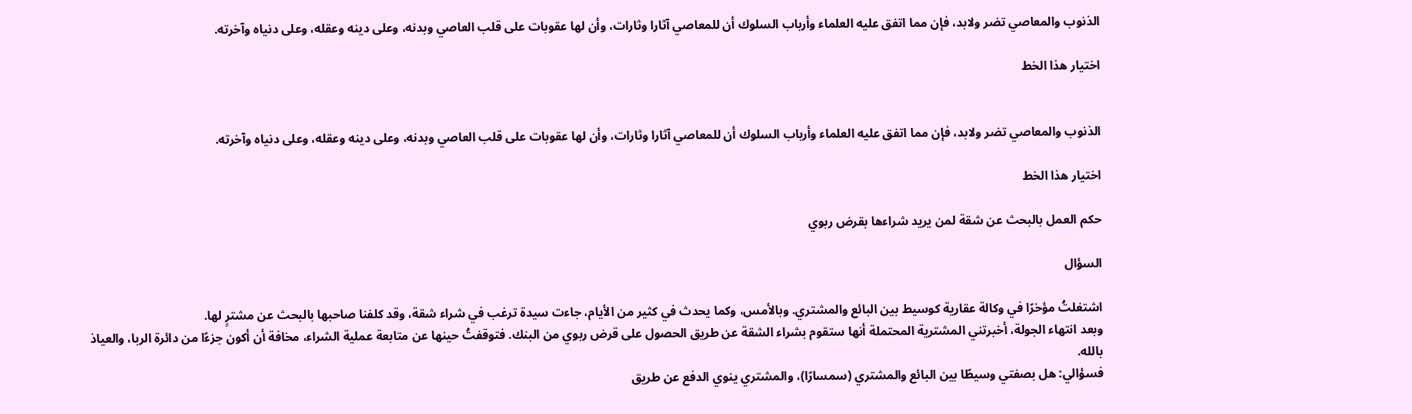الذنوب والمعاصي تضر ولابد، فإن مما اتفق عليه العلماء وأرباب السلوك أن للمعاصي آثارا وثارات، وأن لها عقوبات على قلب العاصي وبدنه، وعلى دينه وعقله، وعلى دنياه وآخرته.

اختيار هذا الخط


الذنوب والمعاصي تضر ولابد، فإن مما اتفق عليه العلماء وأرباب السلوك أن للمعاصي آثارا وثارات، وأن لها عقوبات على قلب العاصي وبدنه، وعلى دينه وعقله، وعلى دنياه وآخرته.

اختيار هذا الخط

حكم العمل بالبحث عن شقة لمن يريد شراءها بقرض ربوي

السؤال

اشتغلتُ مؤخرًا في وكالة عقارية كوسيط بين البائع والمشتري. وبالأمس، وكما يحدث في كثير من الأيام، جاءت سيدة ترغب في شراء شقة، وقد كلفنا صاحبها بالبحث عن مشترٍ لها.
وبعد انتهاء الجولة، أخبرتني المشترية المحتملة أنها ستقوم بشراء الشقة عن طريق الحصول على قرض ربوي من البنك. فتوقفتُ حينها عن متابعة عملية الشراء، مخافة أن أكون جزءًا من دائرة الربا، والعياذ بالله.
فسؤالي: هل بصفتي وسيطًا بين البائع والمشتري (سمسارًا)، والمشتري ينوي الدفع عن طريق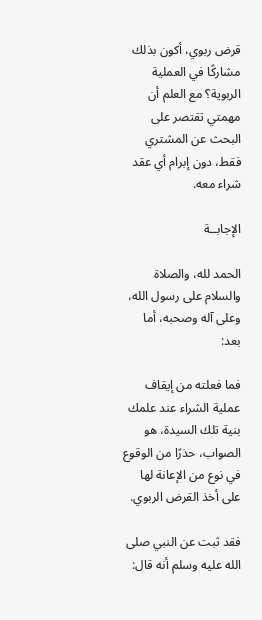قرض ربوي، أكون بذلك مشاركًا في العملية الربوية؟ مع العلم أن مهمتي تقتصر على البحث عن المشتري فقط، دون إبرام أي عقد شراء معه.

الإجابــة

الحمد لله، والصلاة والسلام على رسول الله، وعلى آله وصحبه، أما بعد:

فما فعلته من إيقاف عملية الشراء عند علمك بنية تلك السيدة، هو الصواب، حذرًا من الوقوع في نوع من الإعانة لها على أخذ القرض الربوي.

فقد ثبت عن النبي صلى الله عليه وسلم أنه قال: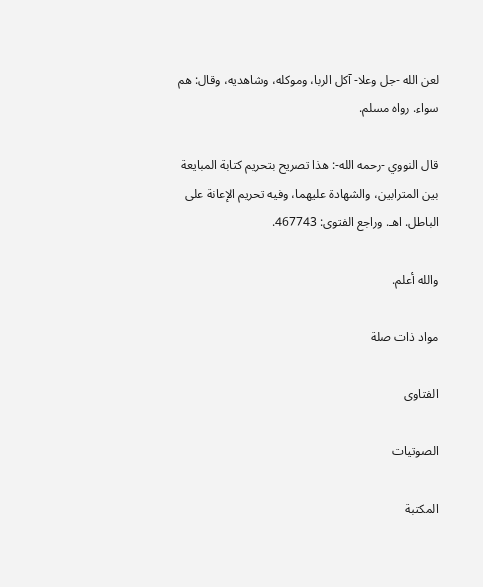لعن الله -جل وعلا- آكل الربا، وموكله، وشاهديه، وقال: هم سواء. رواه مسلم.

قال النووي -رحمه الله-: هذا تصريح بتحريم كتابة المبايعة بين المترابين، والشهادة عليهما، وفيه تحريم الإعانة على الباطل. اهـ. وراجع الفتوى: 467743.

والله أعلم.

مواد ذات صلة

الفتاوى

الصوتيات

المكتبة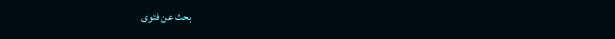بحث عن فتوى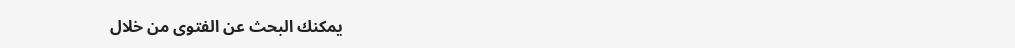يمكنك البحث عن الفتوى من خلال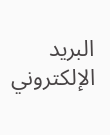البريد الإلكتروني